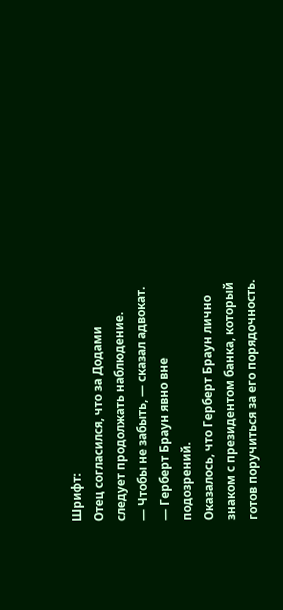Шрифт:
Отец согласился, что за Додами следует продолжать наблюдение.
— Чтобы не забыть, — сказал адвокат. — Герберт Браун явно вне подозрений.
Оказалось, что Герберт Браун лично знаком с президентом банка, который готов поручиться за его порядочность.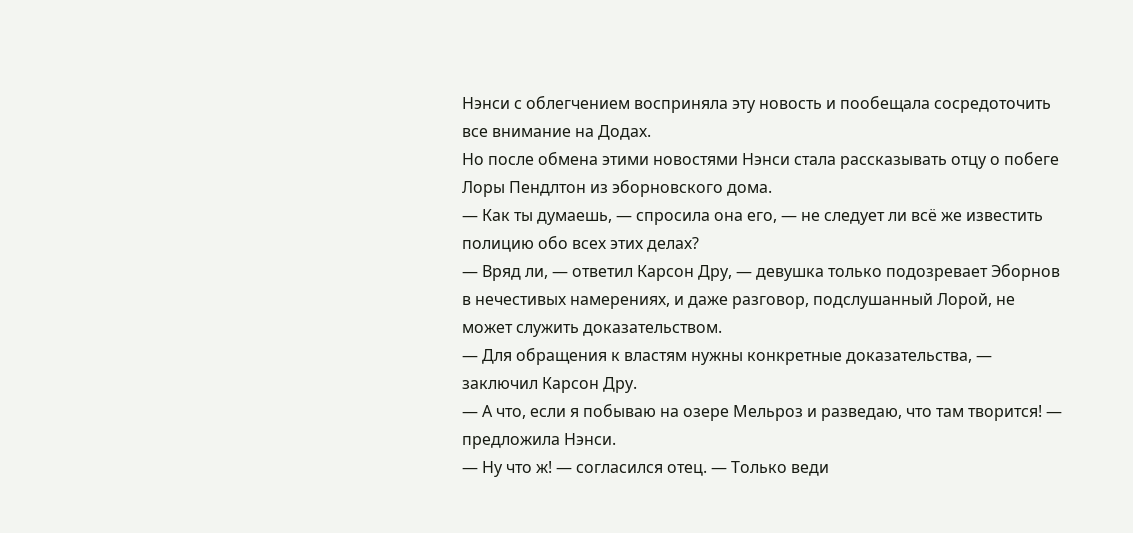Нэнси с облегчением восприняла эту новость и пообещала сосредоточить все внимание на Додах.
Но после обмена этими новостями Нэнси стала рассказывать отцу о побеге Лоры Пендлтон из эборновского дома.
— Как ты думаешь, — спросила она его, — не следует ли всё же известить полицию обо всех этих делах?
— Вряд ли, — ответил Карсон Дру, — девушка только подозревает Эборнов в нечестивых намерениях, и даже разговор, подслушанный Лорой, не может служить доказательством.
— Для обращения к властям нужны конкретные доказательства, — заключил Карсон Дру.
— А что, если я побываю на озере Мельроз и разведаю, что там творится! — предложила Нэнси.
— Ну что ж! — согласился отец. — Только веди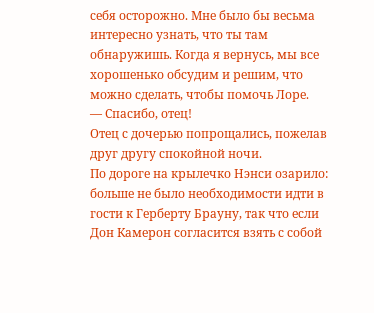себя осторожно. Мне было бы весьма интересно узнать, что ты там обнаружишь. Когда я вернусь, мы все хорошенько обсудим и решим, что можно сделать, чтобы помочь Лоре.
— Спасибо, отец!
Отец с дочерью попрощались, пожелав друг другу спокойной ночи.
По дороге на крылечко Нэнси озарило: больше не было необходимости идти в гости к Герберту Брауну, так что если Дон Камерон согласится взять с собой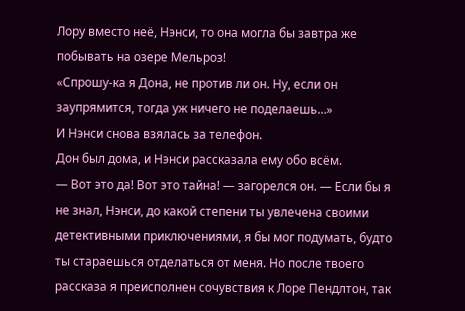Лору вместо неё, Нэнси, то она могла бы завтра же побывать на озере Мельроз!
«Спрошу-ка я Дона, не против ли он. Ну, если он заупрямится, тогда уж ничего не поделаешь…»
И Нэнси снова взялась за телефон.
Дон был дома, и Нэнси рассказала ему обо всём.
— Вот это да! Вот это тайна! — загорелся он. — Если бы я не знал, Нэнси, до какой степени ты увлечена своими детективными приключениями, я бы мог подумать, будто ты стараешься отделаться от меня. Но после твоего рассказа я преисполнен сочувствия к Лоре Пендлтон, так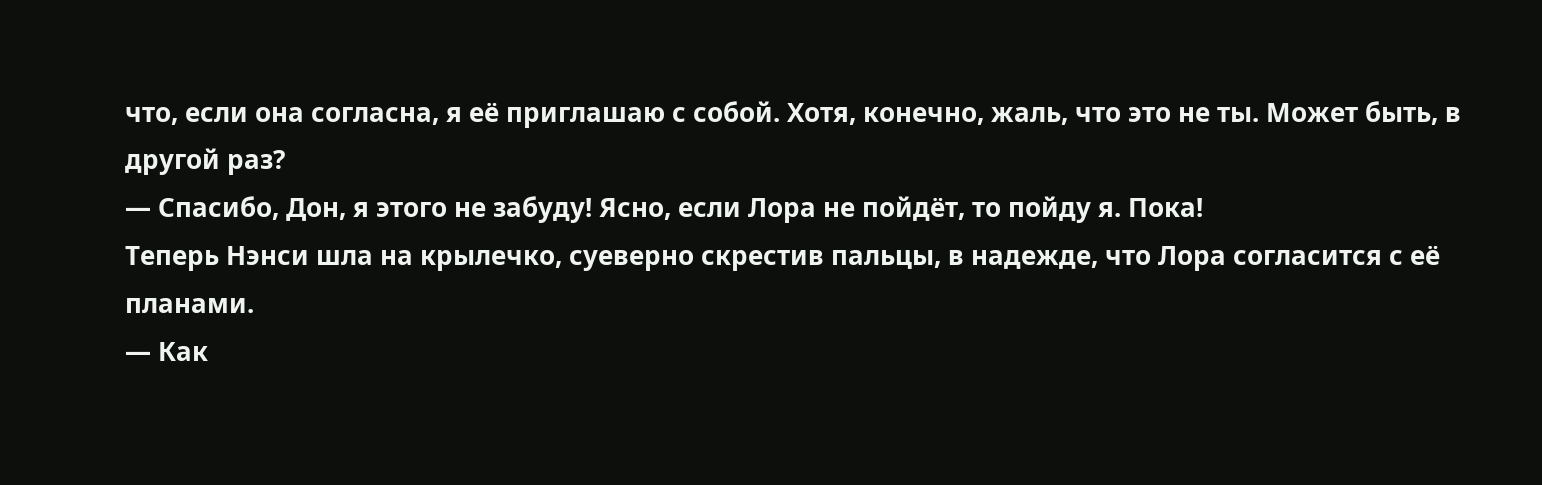что, если она согласна, я её приглашаю с собой. Хотя, конечно, жаль, что это не ты. Может быть, в другой раз?
— Спасибо, Дон, я этого не забуду! Ясно, если Лора не пойдёт, то пойду я. Пока!
Теперь Нэнси шла на крылечко, суеверно скрестив пальцы, в надежде, что Лора согласится с её планами.
— Как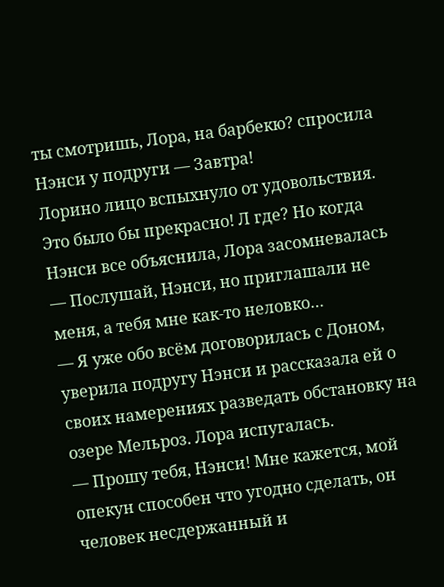ты смотришь, Лора, на барбекю? спросила Нэнси у подруги — Завтра!
Лорино лицо вспыхнуло от удовольствия.
Это было бы прекрасно! Л где? Но когда Нэнси все объяснила, Лора засомневалась
— Послушай, Нэнси, но приглашали не меня, а тебя мне как-то неловко…
— Я уже обо всём договорилась с Доном, уверила подругу Нэнси и рассказала ей о своих намерениях разведать обстановку на озере Мельроз. Лора испугалась.
— Прошу тебя, Нэнси! Мне кажется, мой опекун способен что угодно сделать, он человек несдержанный и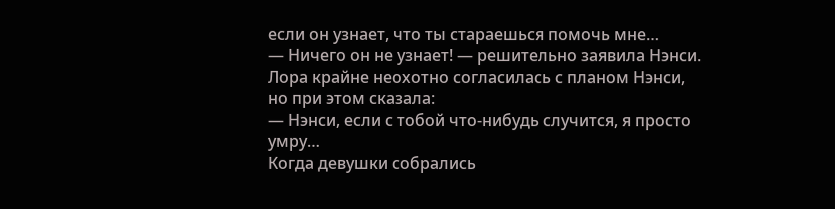если он узнает, что ты стараешься помочь мне…
— Ничего он не узнает! — решительно заявила Нэнси. Лора крайне неохотно согласилась с планом Нэнси, но при этом сказала:
— Нэнси, если с тобой что-нибудь случится, я просто умру…
Когда девушки собрались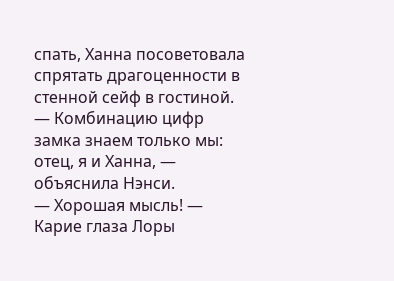спать, Ханна посоветовала спрятать драгоценности в стенной сейф в гостиной.
— Комбинацию цифр замка знаем только мы: отец, я и Ханна, — объяснила Нэнси.
— Хорошая мысль! — Карие глаза Лоры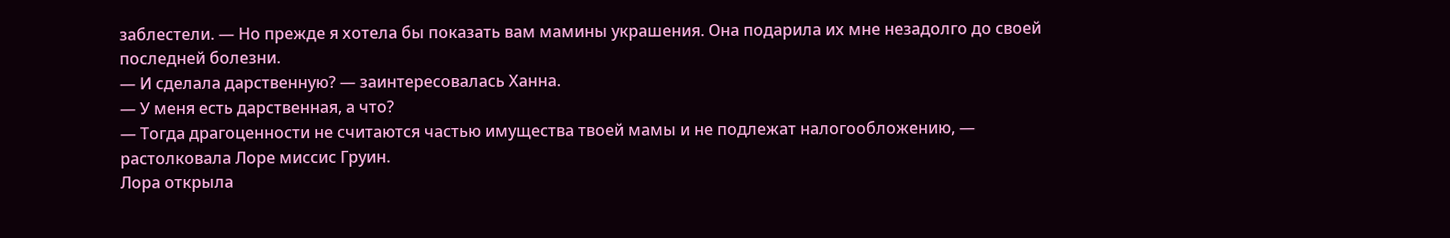заблестели. — Но прежде я хотела бы показать вам мамины украшения. Она подарила их мне незадолго до своей последней болезни.
— И сделала дарственную? — заинтересовалась Ханна.
— У меня есть дарственная, а что?
— Тогда драгоценности не считаются частью имущества твоей мамы и не подлежат налогообложению, — растолковала Лоре миссис Груин.
Лора открыла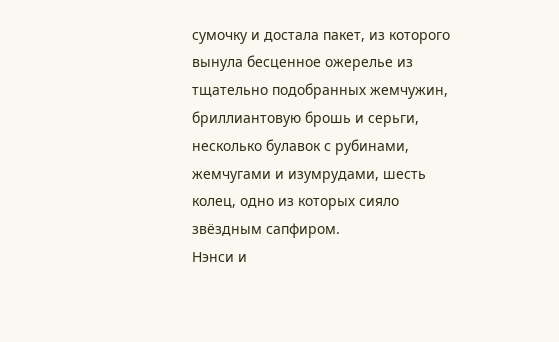сумочку и достала пакет, из которого вынула бесценное ожерелье из тщательно подобранных жемчужин, бриллиантовую брошь и серьги, несколько булавок с рубинами, жемчугами и изумрудами, шесть колец, одно из которых сияло звёздным сапфиром.
Нэнси и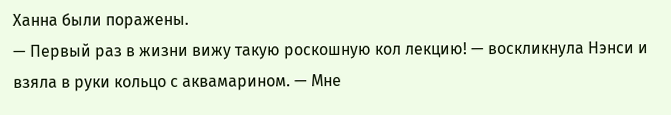Ханна были поражены.
— Первый раз в жизни вижу такую роскошную кол лекцию! — воскликнула Нэнси и взяла в руки кольцо с аквамарином. — Мне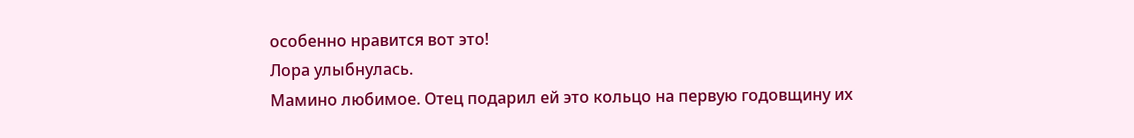особенно нравится вот это!
Лора улыбнулась.
Мамино любимое. Отец подарил ей это кольцо на первую годовщину их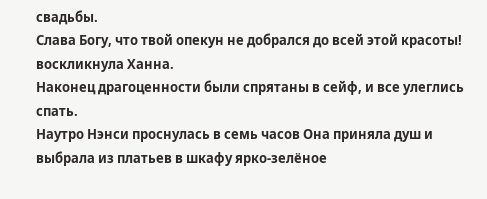свадьбы.
Слава Богу, что твой опекун не добрался до всей этой красоты! воскликнула Ханна.
Наконец драгоценности были спрятаны в сейф, и все улеглись спать.
Наутро Нэнси проснулась в семь часов Она приняла душ и выбрала из платьев в шкафу ярко-зелёное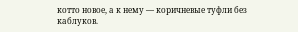котто новое, а к нему — коричневые туфли без каблуков.